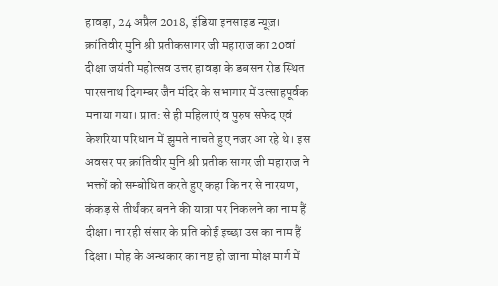हावड़ा, 24 अप्रैल 2018, इंडिया इनसाइड न्यूज़।
क्रांतिवीर मुनि श्री प्रतीकसागर जी महाराज का 20वां दीक्षा जयंती महोत्सव उत्तर हावड़ा के डबसन रोड स्थित पारसनाथ दिगम्बर जैन मंदिर के सभागार में उत्साहपूर्वक मनाया गया। प्रात: से ही महिलाएं व पुरुष सफेद एवं केशरिया परिधान में झुमते नाचते हुए नजर आ रहे थे। इस अवसर पर क्रांतिवीर मुनि श्री प्रतीक सागर जी महाराज ने भक्तों को सम्बोधित करते हुए कहा कि नर से नारयण, कंकड़ से तीर्थंकर बनने की यात्रा पर निकलने का नाम हैं दीक्षा। ना रही संसार के प्रति कोई इच्छा उस का नाम हैं दिक्षा। मोह के अन्धकार का नष्ट हो जाना मोक्ष मार्ग में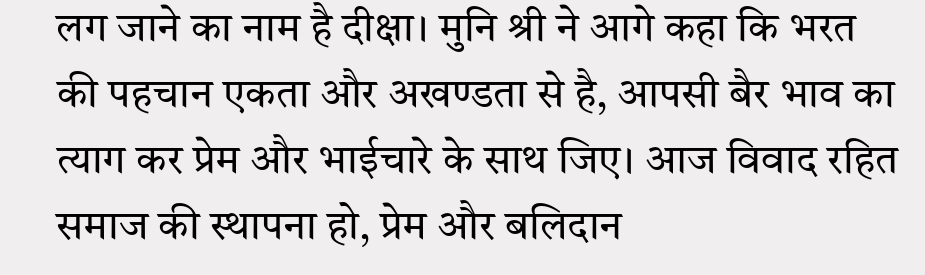लग जाने का नाम है दीक्षा। मुनि श्री ने आगे कहा कि भरत की पहचान एकता और अखण्डता से है, आपसी बैर भाव का त्याग कर प्रेम और भाईचारे के साथ जिए। आज विवाद रहित समाज की स्थापना हो, प्रेम और बलिदान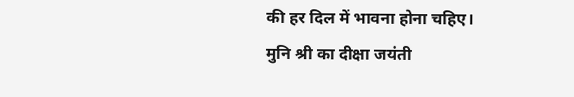की हर दिल में भावना होना चहिए।
मुनि श्री का दीक्षा जयंती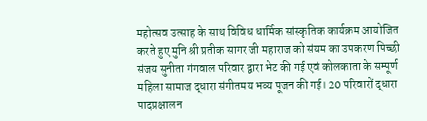महोत्सव उत्साह के साथ विविध धार्मिक सांस्कृतिक कार्यक्रम आयोजित करते हुए मुनि श्री प्रतीक सागर जी महाराज को संयम का उपकरण पिच्छी संजय सुनीता गंगवाल परिवार द्वारा भेट की गई एवं कोलकाता के सम्पूर्ण महिला सामाज द्धारा संगीतमय भव्य पूजन की गई। 20 परिवारों द्धारा पादप्रक्षालन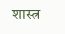शास्त्र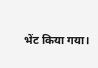भेंट किया गया।